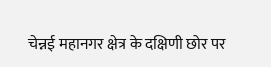चेन्नई महानगर क्षेत्र के दक्षिणी छोर पर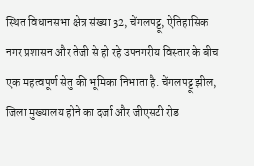स्थित विधानसभा क्षेत्र संख्या 32, चेंगलपट्टू, ऐतिहासिक नगर प्रशासन और तेजी से हो रहे उपनगरीय विस्तार के बीच एक महत्वपूर्ण सेतु की भूमिका निभाता है. चेंगलपट्टू झील, जिला मुख्यालय होने का दर्जा और जीएसटी रोड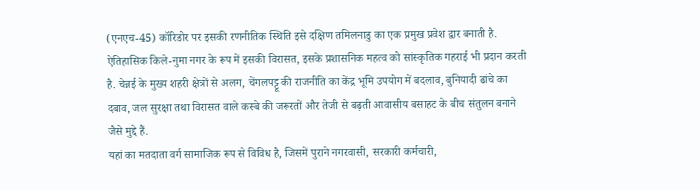(एनएच-45) कॉरिडोर पर इसकी रणनीतिक स्थिति इसे दक्षिण तमिलनाडु का एक प्रमुख प्रवेश द्वार बनाती है.
ऐतिहासिक किले-नुमा नगर के रूप में इसकी विरासत, इसके प्रशासनिक महत्व को सांस्कृतिक गहराई भी प्रदान करती है. चेन्नई के मुख्य शहरी क्षेत्रों से अलग, चेंगलपट्टू की राजनीति का केंद्र भूमि उपयोग में बदलाव, बुनियादी ढांचे का दबाव, जल सुरक्षा तथा विरासत वाले कस्बे की जरूरतों और तेजी से बढ़ती आवासीय बसाहट के बीच संतुलन बनाने जैसे मुद्दे हैं.
यहां का मतदाता वर्ग सामाजिक रूप से विविध है, जिसमें पुराने नगरवासी, सरकारी कर्मचारी,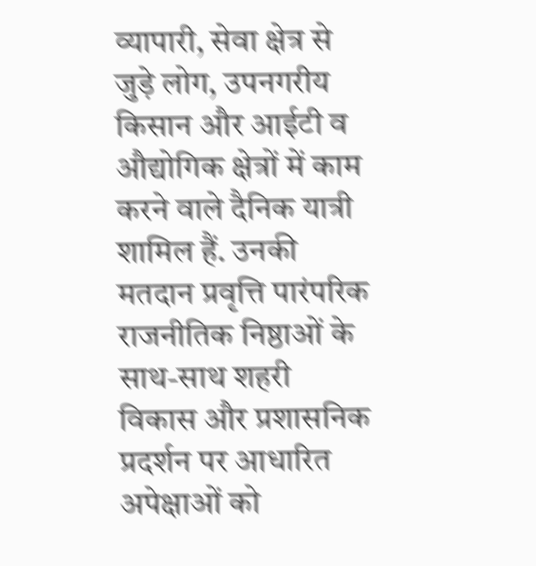व्यापारी, सेवा क्षेत्र से जुड़े लोग, उपनगरीय किसान और आईटी व औद्योगिक क्षेत्रों में काम करने वाले दैनिक यात्री शामिल हैं. उनकी मतदान प्रवृत्ति पारंपरिक राजनीतिक निष्ठाओं के साथ-साथ शहरी विकास और प्रशासनिक प्रदर्शन पर आधारित अपेक्षाओं को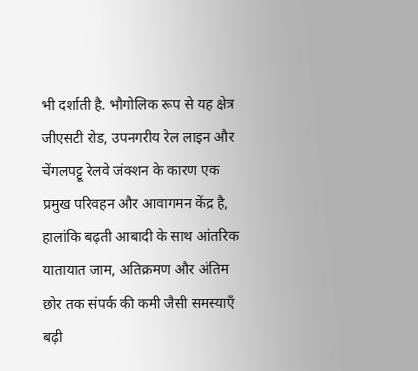भी दर्शाती है. भौगोलिक रूप से यह क्षेत्र जीएसटी रोड, उपनगरीय रेल लाइन और चेंगलपट्टू रेलवे जंक्शन के कारण एक प्रमुख परिवहन और आवागमन केंद्र है, हालांकि बढ़ती आबादी के साथ आंतरिक यातायात जाम, अतिक्रमण और अंतिम छोर तक संपर्क की कमी जैसी समस्याएँ बढ़ी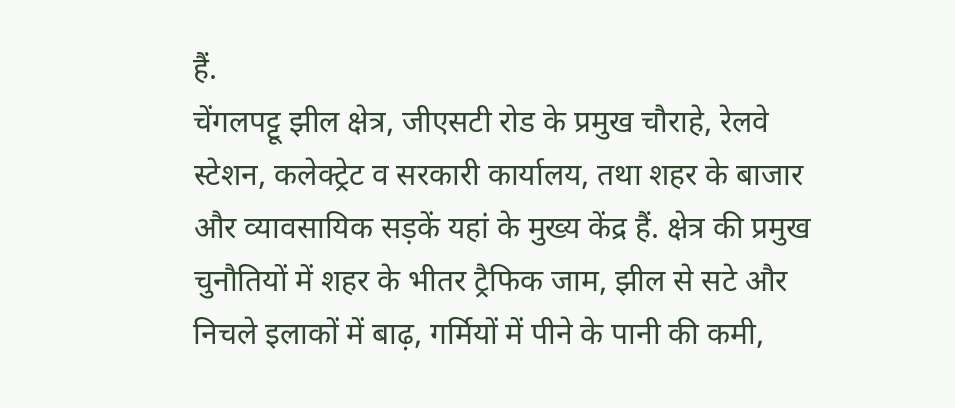हैं.
चेंगलपट्टू झील क्षेत्र, जीएसटी रोड के प्रमुख चौराहे, रेलवे स्टेशन, कलेक्ट्रेट व सरकारी कार्यालय, तथा शहर के बाजार और व्यावसायिक सड़कें यहां के मुख्य केंद्र हैं. क्षेत्र की प्रमुख चुनौतियों में शहर के भीतर ट्रैफिक जाम, झील से सटे और निचले इलाकों में बाढ़, गर्मियों में पीने के पानी की कमी,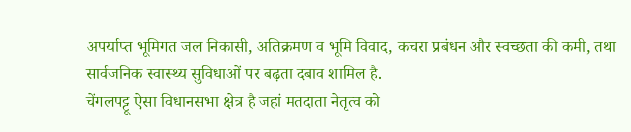अपर्याप्त भूमिगत जल निकासी, अतिक्रमण व भूमि विवाद, कचरा प्रबंधन और स्वच्छता की कमी, तथा सार्वजनिक स्वास्थ्य सुविधाओं पर बढ़ता दबाव शामिल है.
चेंगलपट्टू ऐसा विधानसभा क्षेत्र है जहां मतदाता नेतृत्व को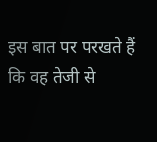इस बात पर परखते हैं कि वह तेजी से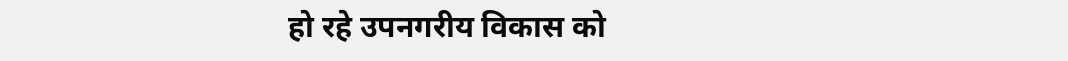हो रहे उपनगरीय विकास को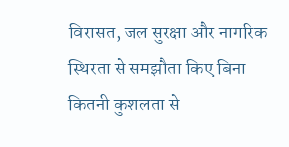विरासत, जल सुरक्षा और नागरिक स्थिरता से समझौता किए बिना कितनी कुशलता से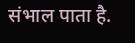संभाल पाता है.